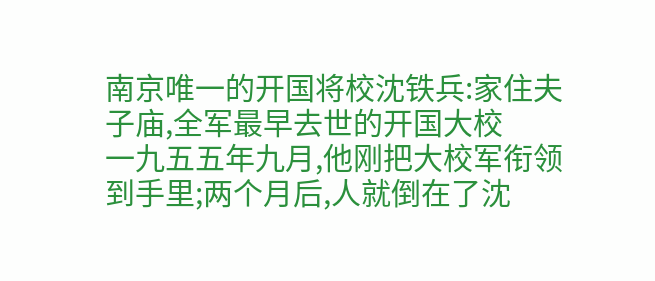南京唯一的开国将校沈铁兵:家住夫子庙,全军最早去世的开国大校
一九五五年九月,他刚把大校军衔领到手里;两个月后,人就倒在了沈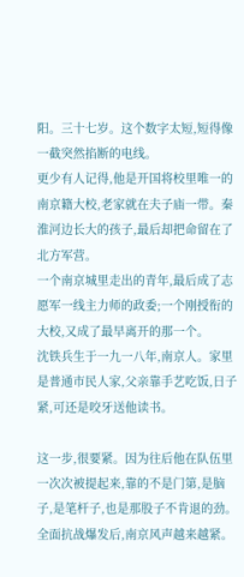阳。三十七岁。这个数字太短,短得像一截突然掐断的电线。
更少有人记得,他是开国将校里唯一的南京籍大校,老家就在夫子庙一带。秦淮河边长大的孩子,最后却把命留在了北方军营。
一个南京城里走出的青年,最后成了志愿军一线主力师的政委;一个刚授衔的大校,又成了最早离开的那一个。
沈铁兵生于一九一八年,南京人。家里是普通市民人家,父亲靠手艺吃饭,日子紧,可还是咬牙送他读书。

这一步,很要紧。因为往后他在队伍里一次次被提起来,靠的不是门第,是脑子,是笔杆子,也是那股子不肯退的劲。
全面抗战爆发后,南京风声越来越紧。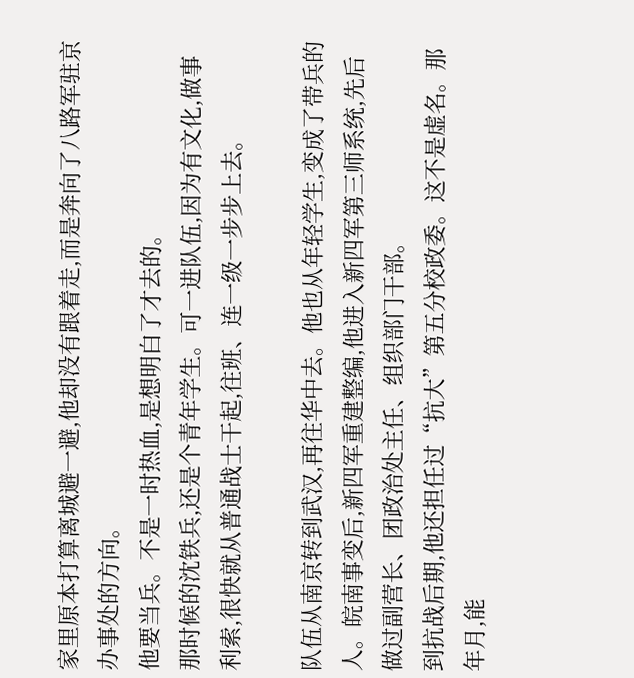家里原本打算离城避一避,他却没有跟着走,而是奔向了八路军驻京办事处的方向。
他要当兵。不是一时热血,是想明白了才去的。
那时候的沈铁兵,还是个青年学生。可一进队伍,因为有文化,做事利索,很快就从普通战士干起,往班、连一级一步步上去。

队伍从南京转到武汉,再往华中去。他也从年轻学生,变成了带兵的人。皖南事变后,新四军重建整编,他进入新四军第三师系统,先后做过副营长、团政治处主任、组织部门干部。
到抗战后期,他还担任过“抗大”第五分校政委。这不是虚名。那年月,能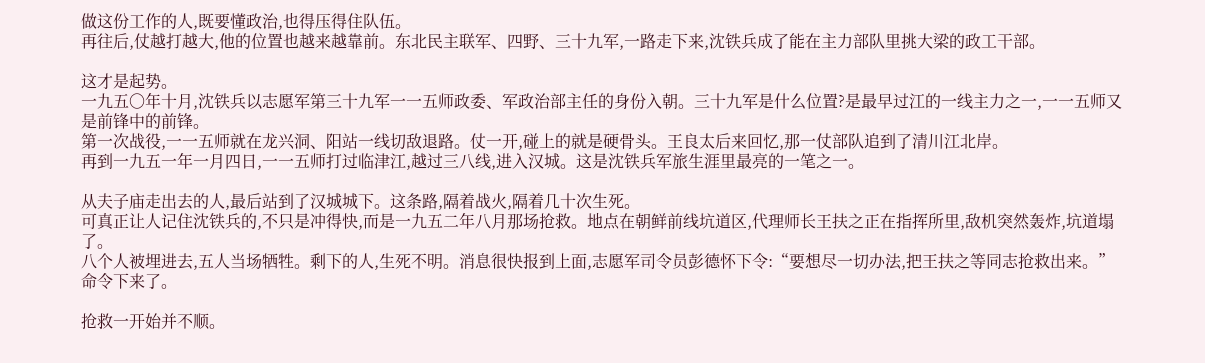做这份工作的人,既要懂政治,也得压得住队伍。
再往后,仗越打越大,他的位置也越来越靠前。东北民主联军、四野、三十九军,一路走下来,沈铁兵成了能在主力部队里挑大梁的政工干部。

这才是起势。
一九五〇年十月,沈铁兵以志愿军第三十九军一一五师政委、军政治部主任的身份入朝。三十九军是什么位置?是最早过江的一线主力之一,一一五师又是前锋中的前锋。
第一次战役,一一五师就在龙兴洞、阳站一线切敌退路。仗一开,碰上的就是硬骨头。王良太后来回忆,那一仗部队追到了清川江北岸。
再到一九五一年一月四日,一一五师打过临津江,越过三八线,进入汉城。这是沈铁兵军旅生涯里最亮的一笔之一。

从夫子庙走出去的人,最后站到了汉城城下。这条路,隔着战火,隔着几十次生死。
可真正让人记住沈铁兵的,不只是冲得快,而是一九五二年八月那场抢救。地点在朝鲜前线坑道区,代理师长王扶之正在指挥所里,敌机突然轰炸,坑道塌了。
八个人被埋进去,五人当场牺牲。剩下的人,生死不明。消息很快报到上面,志愿军司令员彭德怀下令:“要想尽一切办法,把王扶之等同志抢救出来。”
命令下来了。

抢救一开始并不顺。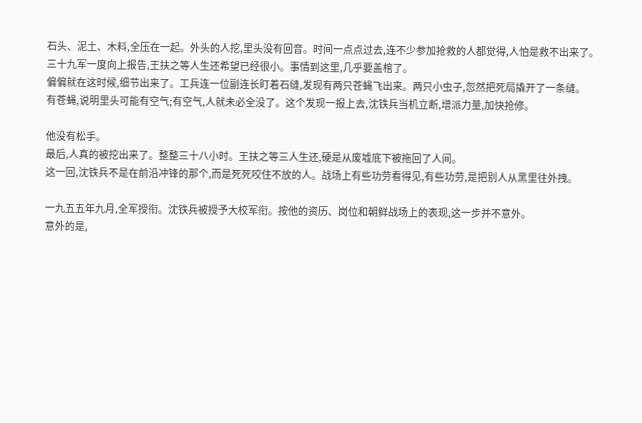石头、泥土、木料,全压在一起。外头的人挖,里头没有回音。时间一点点过去,连不少参加抢救的人都觉得,人怕是救不出来了。
三十九军一度向上报告,王扶之等人生还希望已经很小。事情到这里,几乎要盖棺了。
偏偏就在这时候,细节出来了。工兵连一位副连长盯着石缝,发现有两只苍蝇飞出来。两只小虫子,忽然把死局撬开了一条缝。
有苍蝇,说明里头可能有空气;有空气,人就未必全没了。这个发现一报上去,沈铁兵当机立断,增派力量,加快抢修。

他没有松手。
最后,人真的被挖出来了。整整三十八小时。王扶之等三人生还,硬是从废墟底下被拖回了人间。
这一回,沈铁兵不是在前沿冲锋的那个,而是死死咬住不放的人。战场上有些功劳看得见,有些功劳,是把别人从黑里往外拽。

一九五五年九月,全军授衔。沈铁兵被授予大校军衔。按他的资历、岗位和朝鲜战场上的表现,这一步并不意外。
意外的是,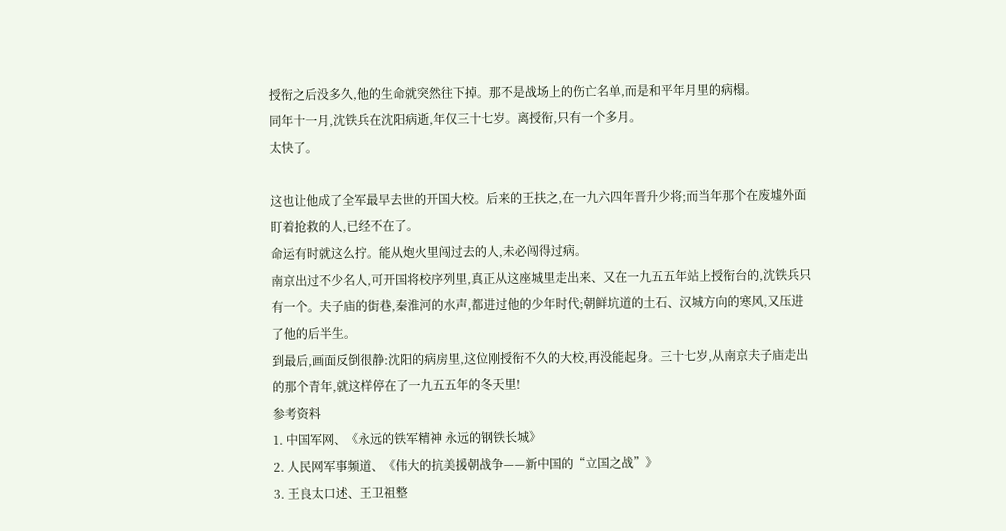授衔之后没多久,他的生命就突然往下掉。那不是战场上的伤亡名单,而是和平年月里的病榻。
同年十一月,沈铁兵在沈阳病逝,年仅三十七岁。离授衔,只有一个多月。
太快了。

这也让他成了全军最早去世的开国大校。后来的王扶之,在一九六四年晋升少将;而当年那个在废墟外面盯着抢救的人,已经不在了。
命运有时就这么拧。能从炮火里闯过去的人,未必闯得过病。
南京出过不少名人,可开国将校序列里,真正从这座城里走出来、又在一九五五年站上授衔台的,沈铁兵只有一个。夫子庙的街巷,秦淮河的水声,都进过他的少年时代;朝鲜坑道的土石、汉城方向的寒风,又压进了他的后半生。
到最后,画面反倒很静:沈阳的病房里,这位刚授衔不久的大校,再没能起身。三十七岁,从南京夫子庙走出的那个青年,就这样停在了一九五五年的冬天里!
参考资料
1. 中国军网、《永远的铁军精神 永远的钢铁长城》
2. 人民网军事频道、《伟大的抗美援朝战争——新中国的“立国之战”》
3. 王良太口述、王卫祖整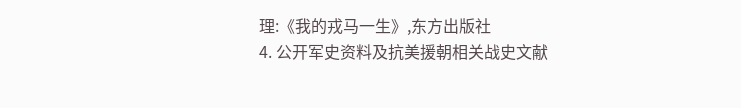理:《我的戎马一生》,东方出版社
4. 公开军史资料及抗美援朝相关战史文献